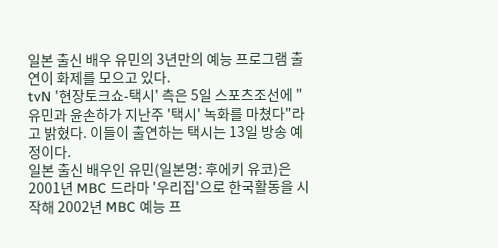일본 출신 배우 유민의 3년만의 예능 프로그램 출연이 화제를 모으고 있다.
tvN '현장토크쇼-택시' 측은 5일 스포츠조선에 "유민과 윤손하가 지난주 '택시' 녹화를 마쳤다"라고 밝혔다. 이들이 출연하는 택시는 13일 방송 예정이다.
일본 출신 배우인 유민(일본명: 후에키 유코)은 2001년 MBC 드라마 '우리집'으로 한국활동을 시작해 2002년 MBC 예능 프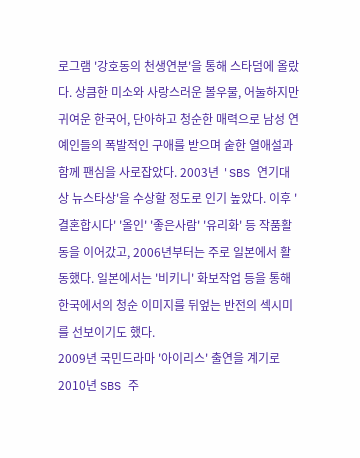로그램 '강호동의 천생연분'을 통해 스타덤에 올랐다. 상큼한 미소와 사랑스러운 볼우물, 어눌하지만 귀여운 한국어, 단아하고 청순한 매력으로 남성 연예인들의 폭발적인 구애를 받으며 숱한 열애설과 함께 팬심을 사로잡았다. 2003년 'SBS 연기대상 뉴스타상'을 수상할 정도로 인기 높았다. 이후 '결혼합시다' '올인' '좋은사람' '유리화' 등 작품활동을 이어갔고, 2006년부터는 주로 일본에서 활동했다. 일본에서는 '비키니' 화보작업 등을 통해 한국에서의 청순 이미지를 뒤엎는 반전의 섹시미를 선보이기도 했다.
2009년 국민드라마 '아이리스' 출연을 계기로 2010년 SBS 주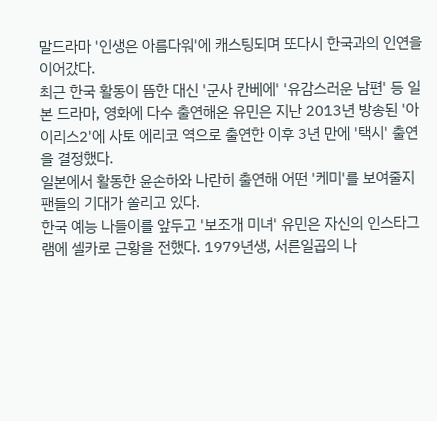말드라마 '인생은 아름다워'에 캐스팅되며 또다시 한국과의 인연을 이어갔다.
최근 한국 활동이 뜸한 대신 '군사 칸베에' '유감스러운 남편' 등 일본 드라마, 영화에 다수 출연해온 유민은 지난 2013년 방송된 '아이리스2'에 사토 에리코 역으로 출연한 이후 3년 만에 '택시' 출연을 결정했다.
일본에서 활동한 윤손하와 나란히 출연해 어떤 '케미'를 보여줄지 팬들의 기대가 쏠리고 있다.
한국 예능 나들이를 앞두고 '보조개 미녀' 유민은 자신의 인스타그램에 셀카로 근황을 전했다. 1979년생, 서른일곱의 나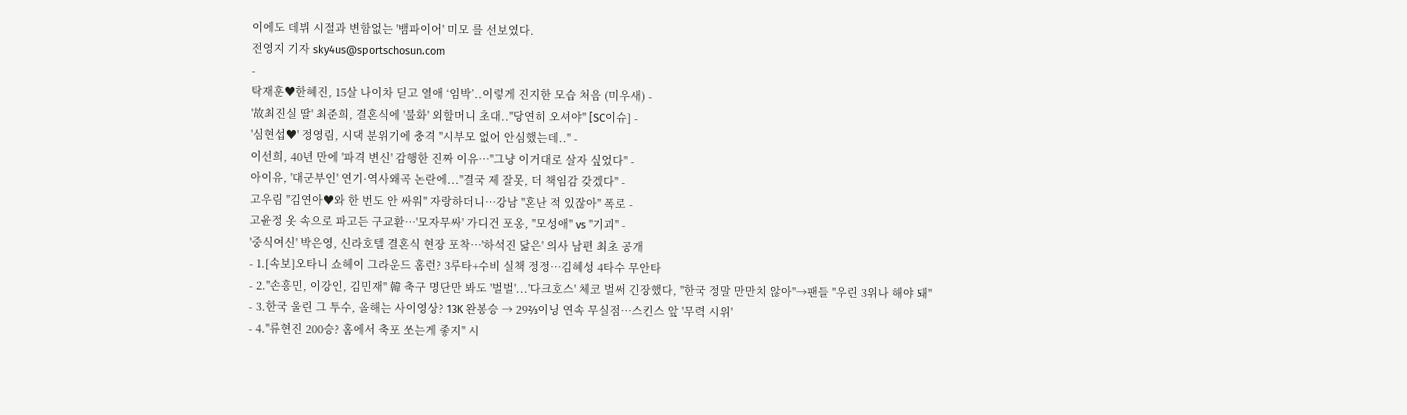이에도 데뷔 시절과 변함없는 '뱀파이어' 미모 를 선보였다.
전영지 기자 sky4us@sportschosun.com
-
탁재훈♥한혜진, 15살 나이차 딛고 열애 ‘임박’..이렇게 진지한 모습 처음 (미우새) -
'故최진실 딸' 최준희, 결혼식에 '불화' 외할머니 초대.."당연히 오셔야" [SC이슈] -
'심현섭♥' 정영림, 시댁 분위기에 충격 "시부모 없어 안심했는데.." -
이선희, 40년 만에 '파격 변신' 감행한 진짜 이유…"그냥 이거대로 살자 싶었다" -
아이유, '대군부인' 연기·역사왜곡 논란에..."결국 제 잘못, 더 책임감 갖겠다" -
고우림 "김연아♥와 한 번도 안 싸워" 자랑하더니…강남 "혼난 적 있잖아" 폭로 -
고윤정 옷 속으로 파고든 구교환…'모자무싸' 가디건 포옹, "모성애" vs "기괴" -
'중식여신' 박은영, 신라호텔 결혼식 현장 포착…'하석진 닮은' 의사 남편 최초 공개
- 1.[속보]오타니 쇼헤이 그라운드 홈런? 3루타+수비 실책 정정…김혜성 4타수 무안타
- 2."손흥민, 이강인, 김민재" 韓 축구 명단만 봐도 '벌벌'...'다크호스' 체코 벌써 긴장했다, "한국 정말 만만치 않아"→팬들 "우린 3위나 해야 돼"
- 3.한국 울린 그 투수, 올해는 사이영상? 13K 완봉승 → 29⅔이닝 연속 무실점…스킨스 앞 '무력 시위'
- 4."류현진 200승? 홈에서 축포 쏘는게 좋지" 시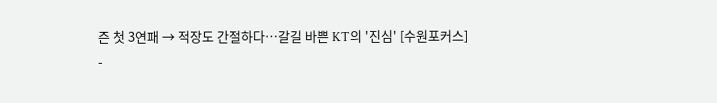즌 첫 3연패 → 적장도 간절하다…갈길 바쁜 KT의 '진심' [수원포커스]
-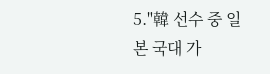5."韓 선수 중 일본 국대 가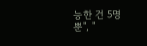능한 건 5명뿐", "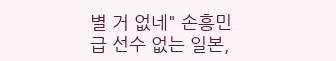별 거 없네" 손흥민급 선수 없는 일본,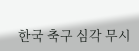한국 축구 심각 무시